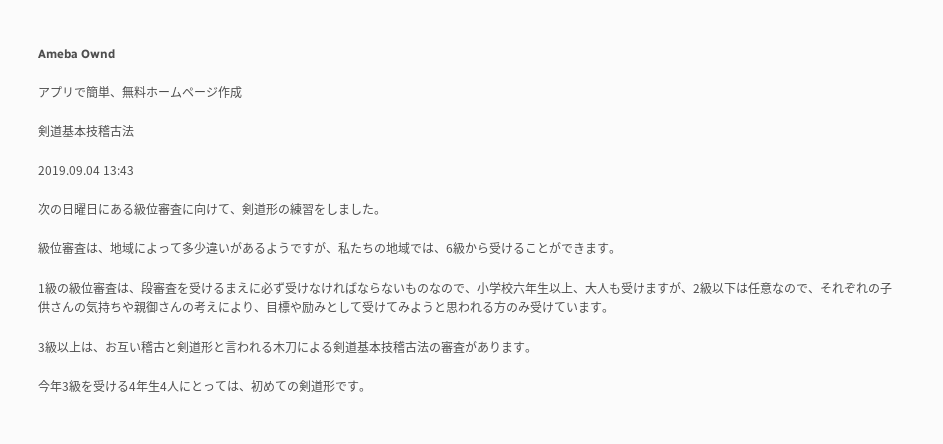Ameba Ownd

アプリで簡単、無料ホームページ作成

剣道基本技稽古法

2019.09.04 13:43

次の日曜日にある級位審査に向けて、剣道形の練習をしました。

級位審査は、地域によって多少違いがあるようですが、私たちの地域では、6級から受けることができます。

1級の級位審査は、段審査を受けるまえに必ず受けなければならないものなので、小学校六年生以上、大人も受けますが、2級以下は任意なので、それぞれの子供さんの気持ちや親御さんの考えにより、目標や励みとして受けてみようと思われる方のみ受けています。

3級以上は、お互い稽古と剣道形と言われる木刀による剣道基本技稽古法の審査があります。

今年3級を受ける4年生4人にとっては、初めての剣道形です。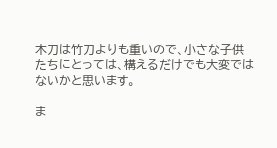木刀は竹刀よりも重いので、小さな子供たちにとっては、構えるだけでも大変ではないかと思います。

ま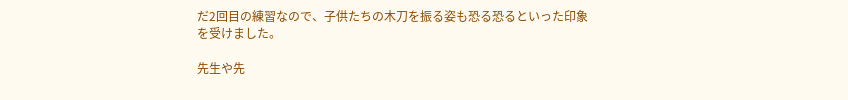だ2回目の練習なので、子供たちの木刀を振る姿も恐る恐るといった印象を受けました。

先生や先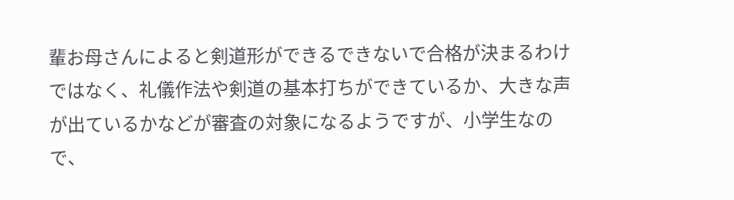輩お母さんによると剣道形ができるできないで合格が決まるわけではなく、礼儀作法や剣道の基本打ちができているか、大きな声が出ているかなどが審査の対象になるようですが、小学生なので、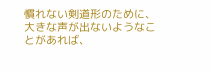慣れない剣道形のために、大きな声が出ないようなことがあれば、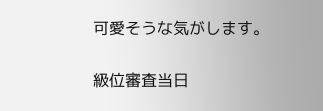可愛そうな気がします。

級位審査当日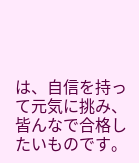は、自信を持って元気に挑み、皆んなで合格したいものです。